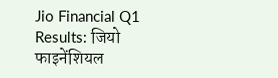Jio Financial Q1 Results: जियो फाइनेंशियल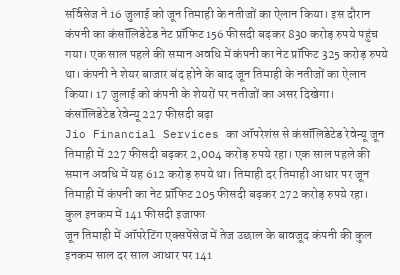सर्विसेज ने 16 जुलाई को जून तिमाही के नतीजों का ऐलान किया। इस दौरान कंपनी का कंसॉलिडेटेड नेट प्रॉफिट 156 फीसदी बढ़कर 830 करोड़ रुपये पहुंच गया। एक साल पहले की समान अवधि में कंपनी का नेट प्रॉफिट 325 करोड़ रुपये था। कंपनी ने शेयर बाजार बंद होने के बाद जून तिमाही के नतीजों का ऐलान किया। 17 जुलाई को कंपनी के शेयरों पर नतीजों का असर दिखेगा।
कंसॉलिडेटेड रेवेन्यू 227 फीसदी बढ़ा
Jio Financial Services का ऑपरेशंस से कंसॉलिडेटेड रेवेन्यू जून तिमाही में 227 फीसदी बढ़कर 2,004 करोड़ रुपये रहा। एक साल पहले की समान अवधि में यह 612 करोड़ रुपये था। तिमाही दर तिमाही आधार पर जून तिमाही में कंपनी का नेट प्रॉफिट 205 फीसदी बढ़कर 272 करोड़ रुपये रहा।
कुल इनकम में 141 फीसदी इजाफा
जून तिमाही में ऑपरेटिंग एक्सपेंसेज में तेज उछाल के बावजूद कंपनी की कुल इनकम साल दर साल आधार पर 141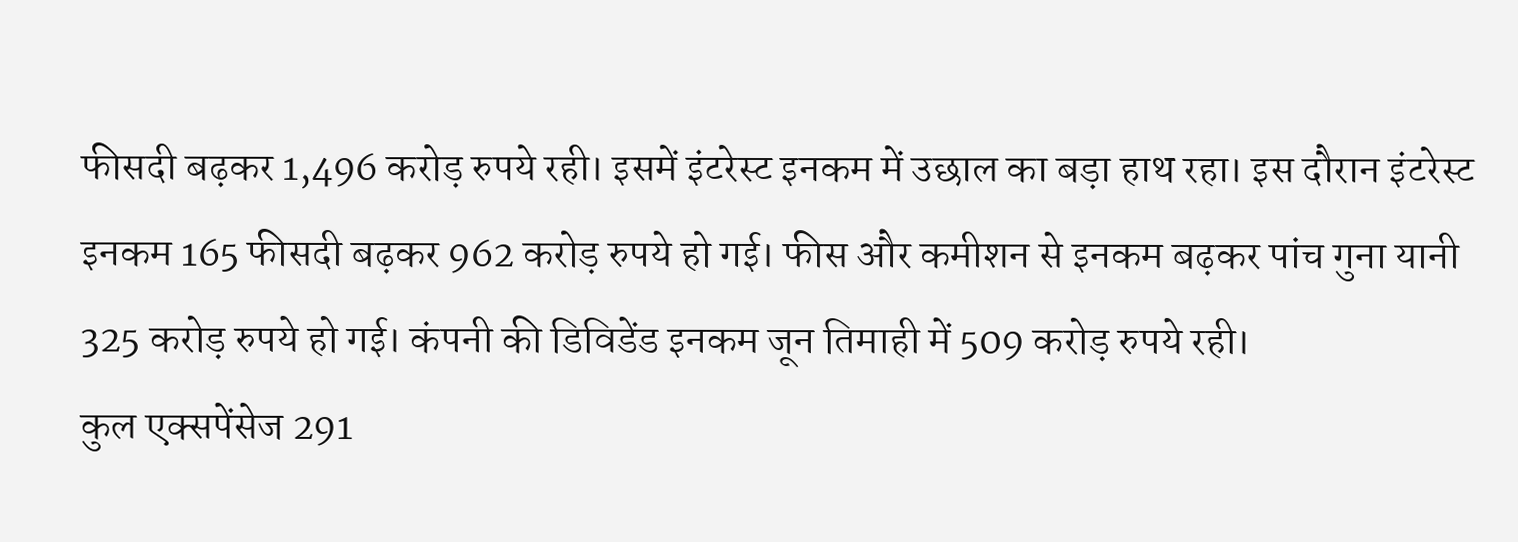फीसदी बढ़कर 1,496 करोड़ रुपये रही। इसमें इंटरेस्ट इनकम में उछाल का बड़ा हाथ रहा। इस दौरान इंटरेस्ट इनकम 165 फीसदी बढ़कर 962 करोड़ रुपये हो गई। फीस और कमीशन से इनकम बढ़कर पांच गुना यानी 325 करोड़ रुपये हो गई। कंपनी की डिविडेंड इनकम जून तिमाही में 509 करोड़ रुपये रही।
कुल एक्सपेंसेज 291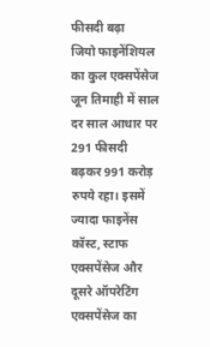फीसदी बढ़ा
जियो फाइनेंशियल का कुल एक्सपेंसेज जून तिमाही में साल दर साल आधार पर 291 फीसदी बढ़कर 991 करोड़ रुपये रहा। इसमें ज्यादा फाइनेंस कॉस्ट, स्टाफ एक्सपेंसेज और दूसरे ऑपरेटिंग एक्सपेंसेज का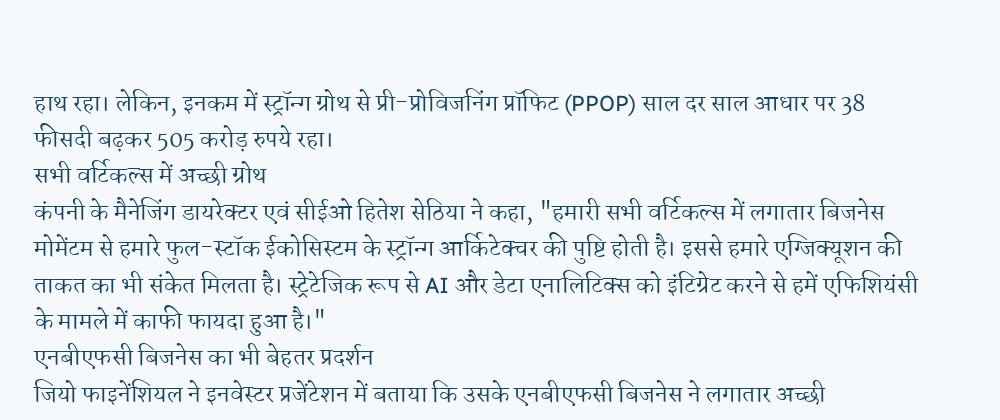हाथ रहा। लेकिन, इनकम में स्ट्रॉन्ग ग्रोथ से प्री-प्रोविजनिंग प्रॉफिट (PPOP) साल दर साल आधार पर 38 फीसदी बढ़कर 505 करोड़ रुपये रहा।
सभी वर्टिकल्स में अच्छी ग्रोथ
कंपनी के मैनेजिंग डायरेक्टर एवं सीईओ हितेश सेठिया ने कहा, "हमारी सभी वर्टिकल्स में लगातार बिजनेस मोमेंटम से हमारे फुल-स्टॉक ईकोसिस्टम के स्ट्रॉन्ग आर्किटेक्चर की पुष्टि होती है। इससे हमारे एग्जिक्यूशन की ताकत का भी संकेत मिलता है। स्ट्रेटेजिक रूप से AI और डेटा एनालिटिक्स को इंटिग्रेट करने से हमें एफिशियंसी के मामले में काफी फायदा हुआ है।"
एनबीएफसी बिजनेस का भी बेहतर प्रदर्शन
जियो फाइनेंशियल ने इनवेस्टर प्रजेंटेशन में बताया कि उसके एनबीएफसी बिजनेस ने लगातार अच्छी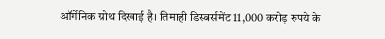ऑर्गेनिक ग्रोथ दिखाई है। तिमाही डिस्बर्समेंट 11,000 करोड़ रुपये के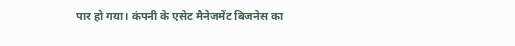पार हो गया। कंपनी के एसेट मैनेजमेंट बिजनेस का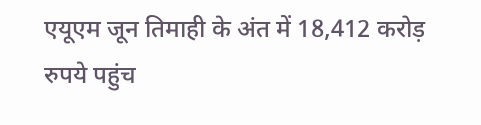एयूएम जून तिमाही के अंत में 18,412 करोड़ रुपये पहुंच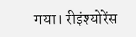गया। रीइंश्योरेंस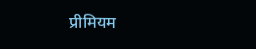प्रीमियम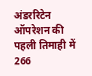अंडररिटेन ऑपरेशन की पहली तिमाही में 266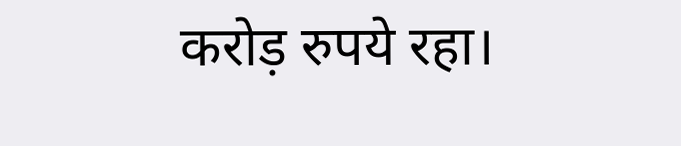करोड़ रुपये रहा।